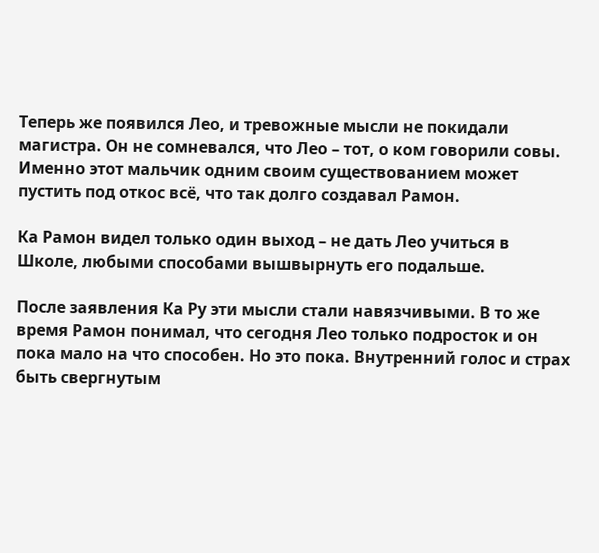Теперь же появился Лео, и тревожные мысли не покидали магистра. Он не сомневался, что Лео – тот, о ком говорили совы. Именно этот мальчик одним своим существованием может пустить под откос всё, что так долго создавал Рамон.

Ка Рамон видел только один выход – не дать Лео учиться в Школе, любыми способами вышвырнуть его подальше.

После заявления Ка Ру эти мысли стали навязчивыми. В то же время Рамон понимал, что сегодня Лео только подросток и он пока мало на что способен. Но это пока. Внутренний голос и страх быть свергнутым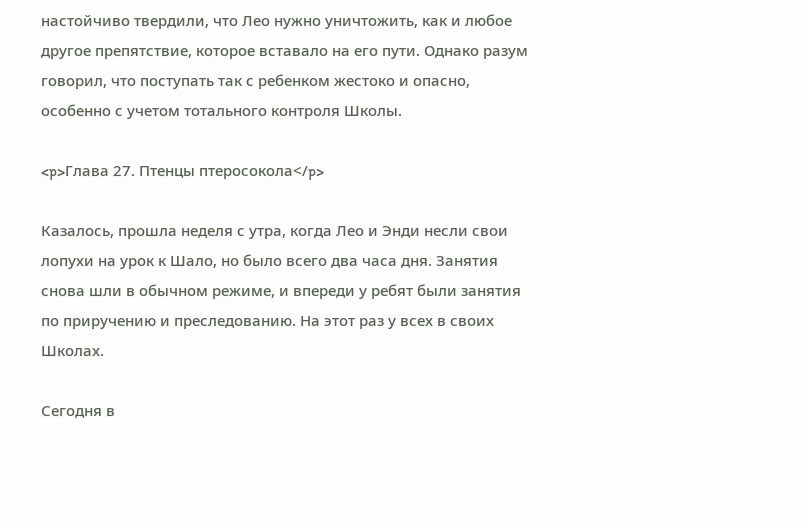настойчиво твердили, что Лео нужно уничтожить, как и любое другое препятствие, которое вставало на его пути. Однако разум говорил, что поступать так с ребенком жестоко и опасно, особенно с учетом тотального контроля Школы.

<p>Глава 27. Птенцы птеросокола</p>

Казалось, прошла неделя с утра, когда Лео и Энди несли свои лопухи на урок к Шало, но было всего два часа дня. Занятия снова шли в обычном режиме, и впереди у ребят были занятия по приручению и преследованию. На этот раз у всех в своих Школах.

Сегодня в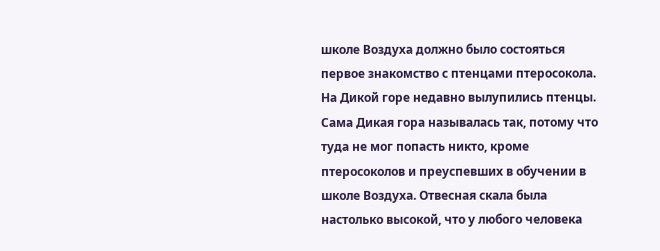школе Воздуха должно было состояться первое знакомство с птенцами птеросокола. На Дикой горе недавно вылупились птенцы. Сама Дикая гора называлась так, потому что туда не мог попасть никто, кроме птеросоколов и преуспевших в обучении в школе Воздуха. Отвесная скала была настолько высокой, что у любого человека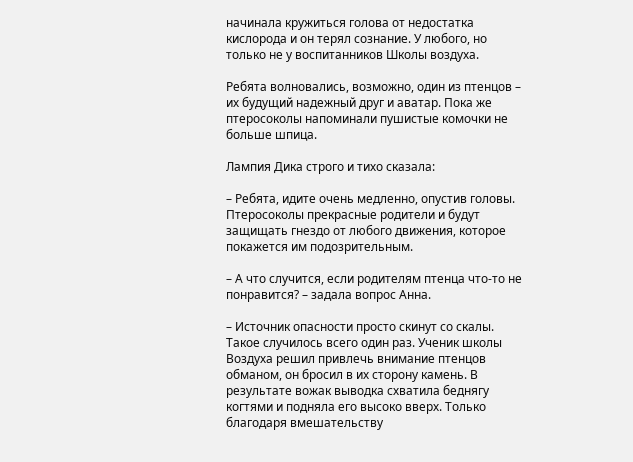начинала кружиться голова от недостатка кислорода и он терял сознание. У любого, но только не у воспитанников Школы воздуха.

Ребята волновались, возможно, один из птенцов – их будущий надежный друг и аватар. Пока же птеросоколы напоминали пушистые комочки не больше шпица.

Лампия Дика строго и тихо сказала:

– Ребята, идите очень медленно, опустив головы. Птеросоколы прекрасные родители и будут защищать гнездо от любого движения, которое покажется им подозрительным.

– А что случится, если родителям птенца что-то не понравится? – задала вопрос Анна.

– Источник опасности просто скинут со скалы. Такое случилось всего один раз. Ученик школы Воздуха решил привлечь внимание птенцов обманом, он бросил в их сторону камень. В результате вожак выводка схватила беднягу когтями и подняла его высоко вверх. Только благодаря вмешательству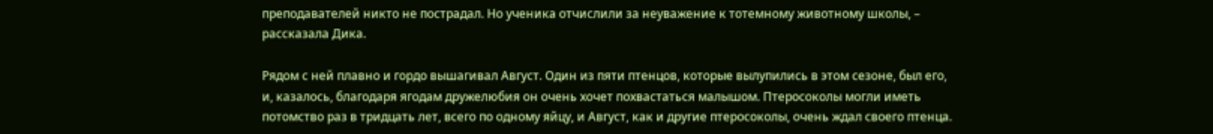преподавателей никто не пострадал. Но ученика отчислили за неуважение к тотемному животному школы, – рассказала Дика.

Рядом с ней плавно и гордо вышагивал Август. Один из пяти птенцов, которые вылупились в этом сезоне, был его, и, казалось, благодаря ягодам дружелюбия он очень хочет похвастаться малышом. Птеросоколы могли иметь потомство раз в тридцать лет, всего по одному яйцу, и Август, как и другие птеросоколы, очень ждал своего птенца.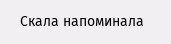Скала напоминала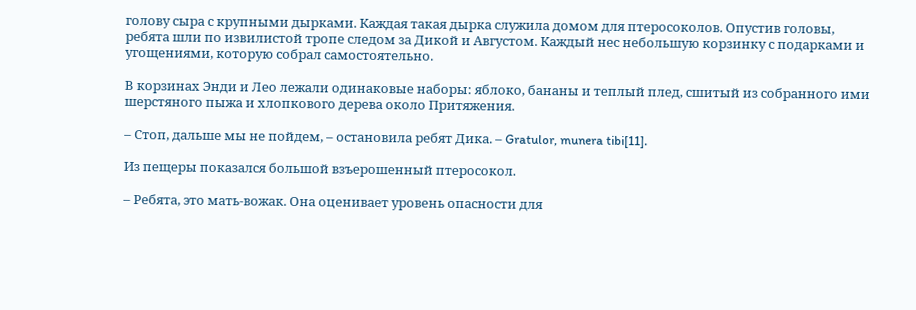голову сыра с крупными дырками. Каждая такая дырка служила домом для птеросоколов. Опустив головы, ребята шли по извилистой тропе следом за Дикой и Августом. Каждый нес небольшую корзинку с подарками и угощениями, которую собрал самостоятельно.

В корзинах Энди и Лео лежали одинаковые наборы: яблоко, бананы и теплый плед, сшитый из собранного ими шерстяного пыжа и хлопкового дерева около Притяжения.

– Стоп, дальше мы не пойдем, – остановила ребят Дика. – Gratulor, munera tibi[11].

Из пещеры показался большой взъерошенный птеросокол.

– Ребята, это мать-вожак. Она оценивает уровень опасности для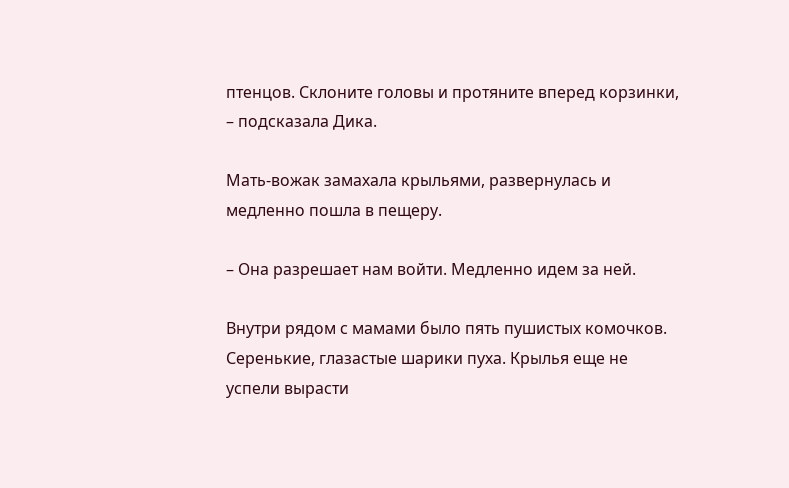птенцов. Склоните головы и протяните вперед корзинки, – подсказала Дика.

Мать-вожак замахала крыльями, развернулась и медленно пошла в пещеру.

– Она разрешает нам войти. Медленно идем за ней.

Внутри рядом с мамами было пять пушистых комочков. Серенькие, глазастые шарики пуха. Крылья еще не успели вырасти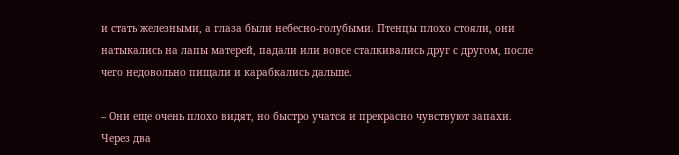и стать железными, а глаза были небесно-голубыми. Птенцы плохо стояли, они натыкались на лапы матерей, падали или вовсе сталкивались друг с другом, после чего недовольно пищали и карабкались дальше.

– Они еще очень плохо видят, но быстро учатся и прекрасно чувствуют запахи. Через два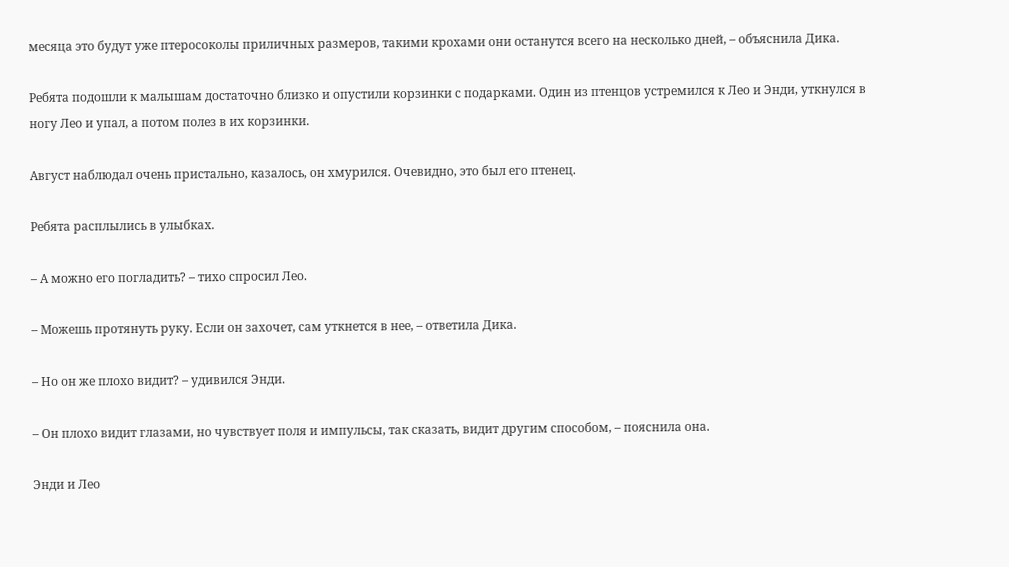месяца это будут уже птеросоколы приличных размеров, такими крохами они останутся всего на несколько дней, – объяснила Дика.

Ребята подошли к малышам достаточно близко и опустили корзинки с подарками. Один из птенцов устремился к Лео и Энди, уткнулся в ногу Лео и упал, а потом полез в их корзинки.

Август наблюдал очень пристально, казалось, он хмурился. Очевидно, это был его птенец.

Ребята расплылись в улыбках.

– А можно его погладить? – тихо спросил Лео.

– Можешь протянуть руку. Если он захочет, сам уткнется в нее, – ответила Дика.

– Но он же плохо видит? – удивился Энди.

– Он плохо видит глазами, но чувствует поля и импульсы, так сказать, видит другим способом, – пояснила она.

Энди и Лео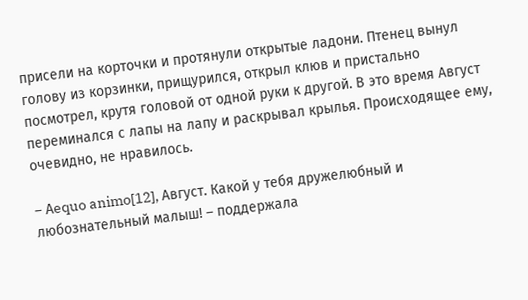присели на корточки и протянули открытые ладони. Птенец вынул голову из корзинки, прищурился, открыл клюв и пристально посмотрел, крутя головой от одной руки к другой. В это время Август переминался с лапы на лапу и раскрывал крылья. Происходящее ему, очевидно, не нравилось.

– Аequo animo[12], Август. Какой у тебя дружелюбный и любознательный малыш! – поддержала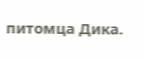питомца Дика.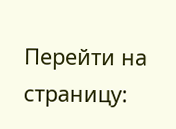Перейти на страницу: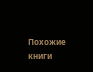Похожие книги